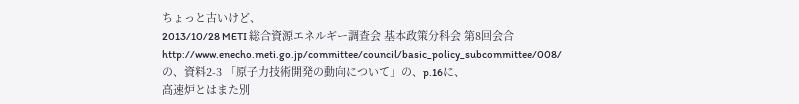ちょっと古いけど、
2013/10/28 METI 総合資源エネルギー調査会 基本政策分科会 第8回会合
http://www.enecho.meti.go.jp/committee/council/basic_policy_subcommittee/008/
の、資料2-3 「原子力技術開発の動向について」の、p.16に、
高速炉とはまた別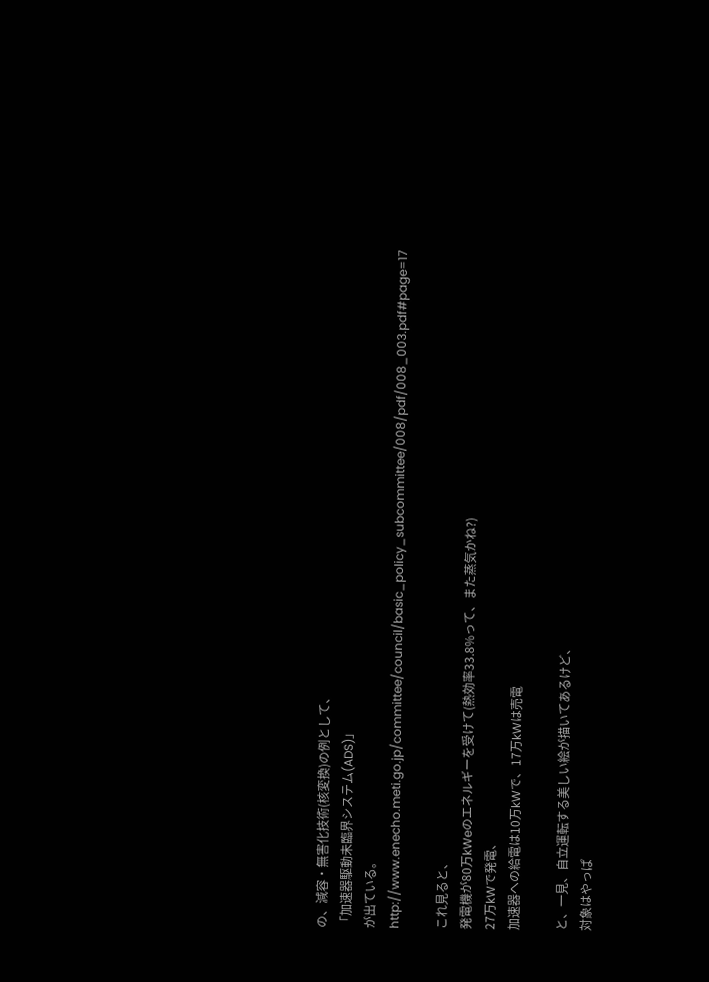の、減容・無害化技術(核変換)の例として、
「加速器駆動未臨界システム(ADS)」
が出ている。
http://www.enecho.meti.go.jp/committee/council/basic_policy_subcommittee/008/pdf/008_003.pdf#page=17

これ見ると、
発電機が80万kWeのエネルギーを受けて(熱効率33.8%って、また蒸気かね?)
27万kWで発電、
加速器への給電は10万kWで、17万kWは売電

と、一見、自立運転する美しい絵が描いてあるけど、
対象はやっぱ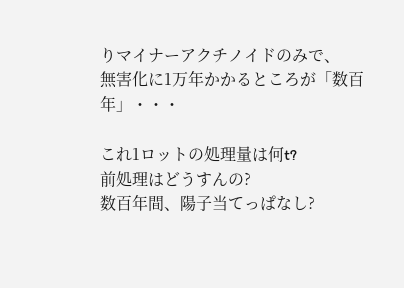りマイナーアクチノイドのみで、
無害化に1万年かかるところが「数百年」・・・

これ1ロットの処理量は何t?
前処理はどうすんの?
数百年間、陽子当てっぱなし?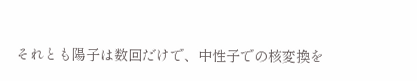それとも陽子は数回だけで、中性子での核変換を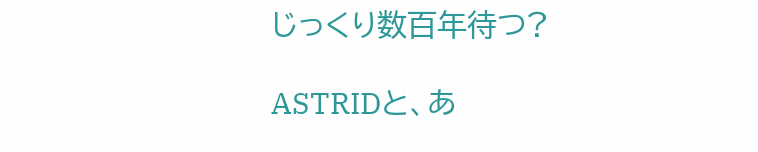じっくり数百年待つ?

ASTRIDと、あ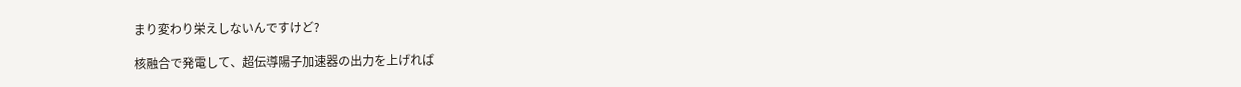まり変わり栄えしないんですけど?

核融合で発電して、超伝導陽子加速器の出力を上げれば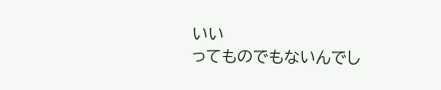いい
ってものでもないんでし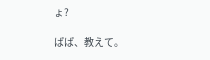ょ?

ぱぱ、教えて。